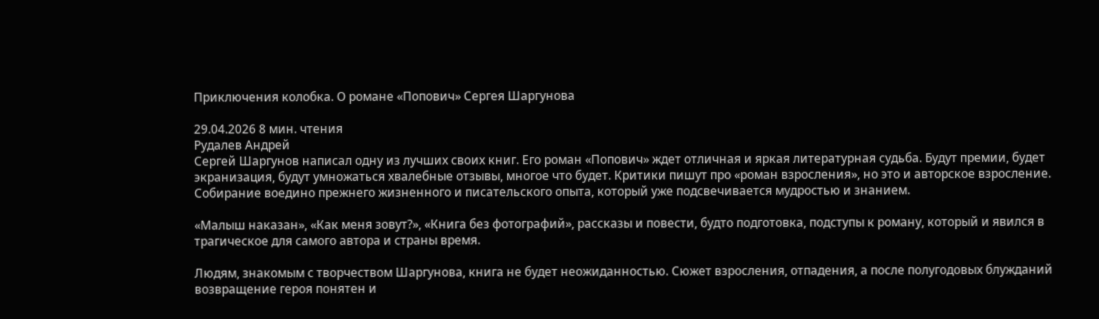Приключения колобка. О романе «Попович» Сергея Шаргунова

29.04.2026 8 мин. чтения
Рудалев Андрей
Сергей Шаргунов написал одну из лучших своих книг. Его роман «Попович» ждет отличная и яркая литературная судьба. Будут премии, будет экранизация, будут умножаться хвалебные отзывы, многое что будет. Критики пишут про «роман взросления», но это и авторское взросление. Собирание воедино прежнего жизненного и писательского опыта, который уже подсвечивается мудростью и знанием.

«Малыш наказан», «Как меня зовут?», «Книга без фотографий», рассказы и повести, будто подготовка, подступы к роману, который и явился в трагическое для самого автора и страны время.

Людям, знакомым с творчеством Шаргунова, книга не будет неожиданностью. Сюжет взросления, отпадения, а после полугодовых блужданий возвращение героя понятен и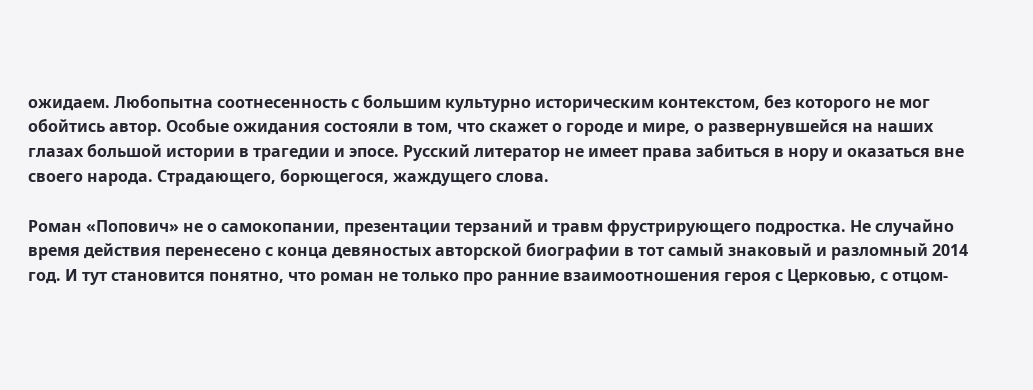ожидаем. Любопытна соотнесенность с большим культурно историческим контекстом, без которого не мог обойтись автор. Особые ожидания состояли в том, что скажет о городе и мире, о развернувшейся на наших глазах большой истории в трагедии и эпосе. Русский литератор не имеет права забиться в нору и оказаться вне своего народа. Страдающего, борющегося, жаждущего слова.

Роман «Попович» не о самокопании, презентации терзаний и травм фрустрирующего подростка. Не случайно время действия перенесено с конца девяностых авторской биографии в тот самый знаковый и разломный 2014 год. И тут становится понятно, что роман не только про ранние взаимоотношения героя с Церковью, с отцом-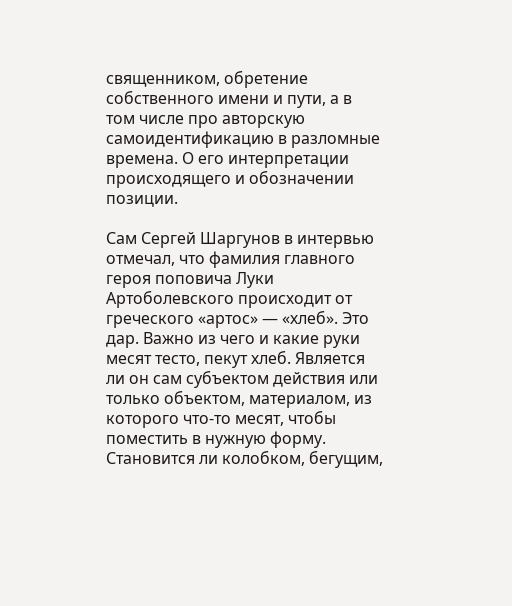священником, обретение собственного имени и пути, а в том числе про авторскую самоидентификацию в разломные времена. О его интерпретации происходящего и обозначении позиции.

Сам Сергей Шаргунов в интервью отмечал, что фамилия главного героя поповича Луки Артоболевского происходит от греческого «артос» — «хлеб». Это дар. Важно из чего и какие руки месят тесто, пекут хлеб. Является ли он сам субъектом действия или только объектом, материалом, из которого что-то месят, чтобы поместить в нужную форму. Становится ли колобком, бегущим,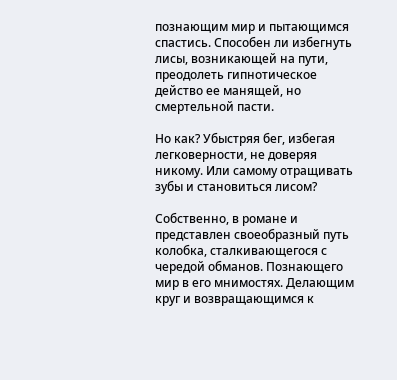познающим мир и пытающимся спастись. Способен ли избегнуть лисы, возникающей на пути, преодолеть гипнотическое действо ее манящей, но смертельной пасти.

Но как? Убыстряя бег, избегая легковерности, не доверяя никому. Или самому отращивать зубы и становиться лисом?

Собственно, в романе и представлен своеобразный путь колобка, сталкивающегося с чередой обманов. Познающего мир в его мнимостях. Делающим круг и возвращающимся к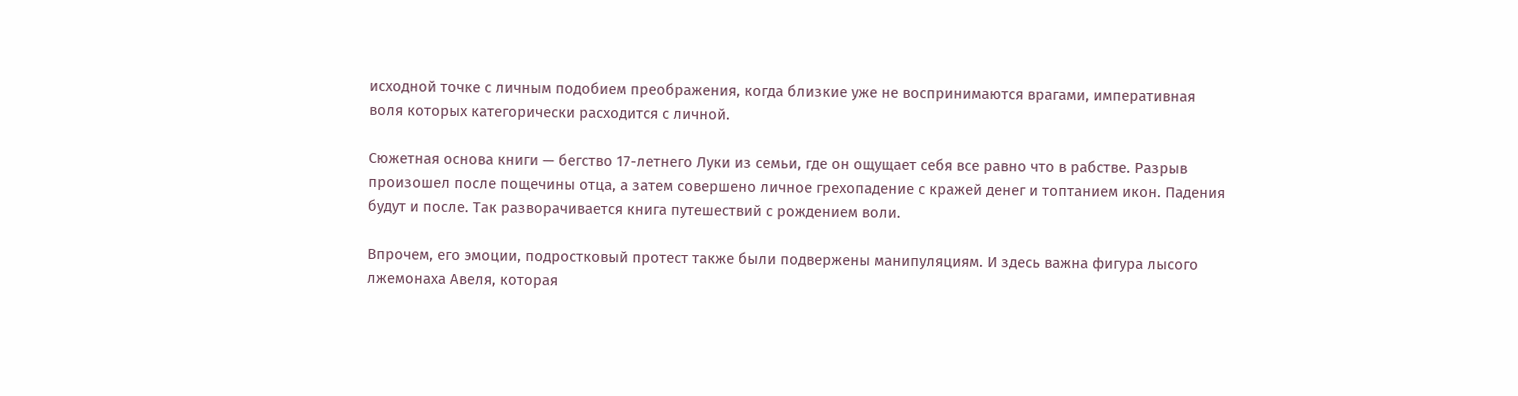исходной точке с личным подобием преображения, когда близкие уже не воспринимаются врагами, императивная воля которых категорически расходится с личной.

Сюжетная основа книги — бегство 17-летнего Луки из семьи, где он ощущает себя все равно что в рабстве. Разрыв произошел после пощечины отца, а затем совершено личное грехопадение с кражей денег и топтанием икон. Падения будут и после. Так разворачивается книга путешествий с рождением воли.

Впрочем, его эмоции, подростковый протест также были подвержены манипуляциям. И здесь важна фигура лысого лжемонаха Авеля, которая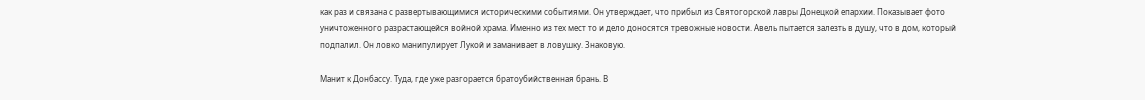как раз и связана с развертывающимися историческими событиями. Он утверждает, что прибыл из Святогорской лавры Донецкой епархии. Показывает фото уничтоженного разрастающейся войной храма. Именно из тех мест то и дело доносятся тревожные новости. Авель пытается залезть в душу, что в дом, который подпалил. Он ловко манипулирует Лукой и заманивает в ловушку. Знаковую.

Манит к Донбассу. Туда, где уже разгорается братоубийственная брань. В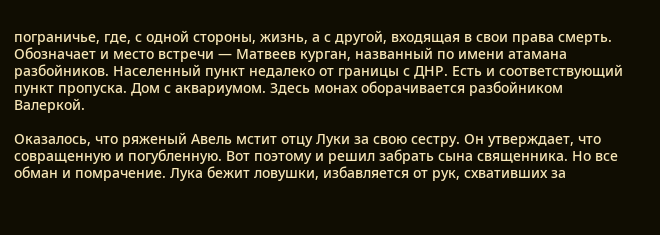пограничье, где, с одной стороны, жизнь, а с другой, входящая в свои права смерть. Обозначает и место встречи — Матвеев курган, названный по имени атамана разбойников. Населенный пункт недалеко от границы с ДНР. Есть и соответствующий пункт пропуска. Дом с аквариумом. Здесь монах оборачивается разбойником Валеркой.

Оказалось, что ряженый Авель мстит отцу Луки за свою сестру. Он утверждает, что совращенную и погубленную. Вот поэтому и решил забрать сына священника. Но все обман и помрачение. Лука бежит ловушки, избавляется от рук, схвативших за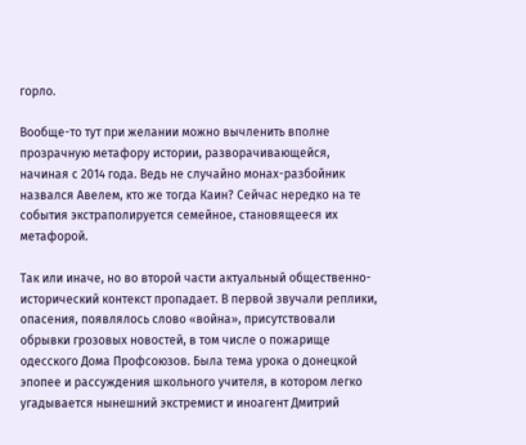горло.

Вообще-то тут при желании можно вычленить вполне прозрачную метафору истории, разворачивающейся, начиная с 2014 года. Ведь не случайно монах-разбойник назвался Авелем, кто же тогда Каин? Сейчас нередко на те события экстраполируется семейное, становящееся их метафорой.

Так или иначе, но во второй части актуальный общественно-исторический контекст пропадает. В первой звучали реплики, опасения, появлялось слово «война», присутствовали обрывки грозовых новостей, в том числе о пожарище одесского Дома Профсоюзов. Была тема урока о донецкой эпопее и рассуждения школьного учителя, в котором легко угадывается нынешний экстремист и иноагент Дмитрий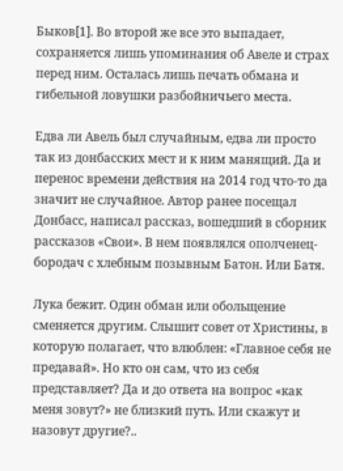Быков[1]. Во второй же все это выпадает, сохраняется лишь упоминания об Авеле и страх перед ним. Осталась лишь печать обмана и гибельной ловушки разбойничьего места.

Едва ли Авель был случайным, едва ли просто так из донбасских мест и к ним манящий. Да и перенос времени действия на 2014 год что-то да значит не случайное. Автор ранее посещал Донбасс, написал рассказ, вошедший в сборник рассказов «Свои». В нем появлялся ополченец-бородач с хлебным позывным Батон. Или Батя.

Лука бежит. Один обман или обольщение сменяется другим. Слышит совет от Христины, в которую полагает, что влюблен: «Главное себя не предавай». Но кто он сам, что из себя представляет? Да и до ответа на вопрос «как меня зовут?» не близкий путь. Или скажут и назовут другие?..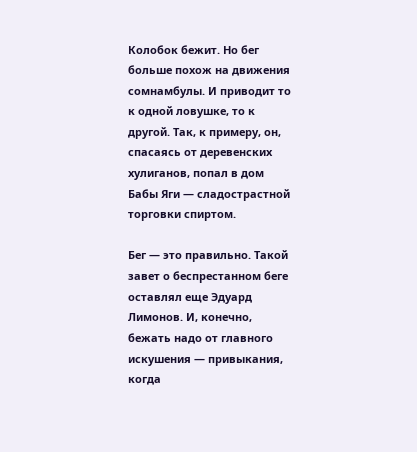Колобок бежит. Но бег больше похож на движения сомнамбулы. И приводит то к одной ловушке, то к другой. Так, к примеру, он, спасаясь от деревенских хулиганов, попал в дом Бабы Яги — сладострастной торговки спиртом.

Бег — это правильно. Такой завет о беспрестанном беге оставлял еще Эдуард Лимонов. И, конечно, бежать надо от главного искушения — привыкания, когда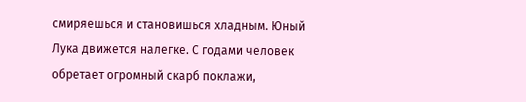смиряешься и становишься хладным. Юный Лука движется налегке. С годами человек обретает огромный скарб поклажи,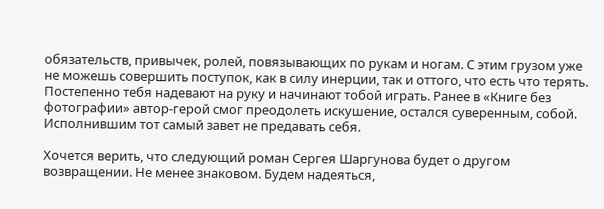обязательств, привычек, ролей, повязывающих по рукам и ногам. С этим грузом уже не можешь совершить поступок, как в силу инерции, так и оттого, что есть что терять. Постепенно тебя надевают на руку и начинают тобой играть. Ранее в «Книге без фотографии» автор-герой смог преодолеть искушение, остался суверенным, собой. Исполнившим тот самый завет не предавать себя.

Хочется верить, что следующий роман Сергея Шаргунова будет о другом возвращении. Не менее знаковом. Будем надеяться,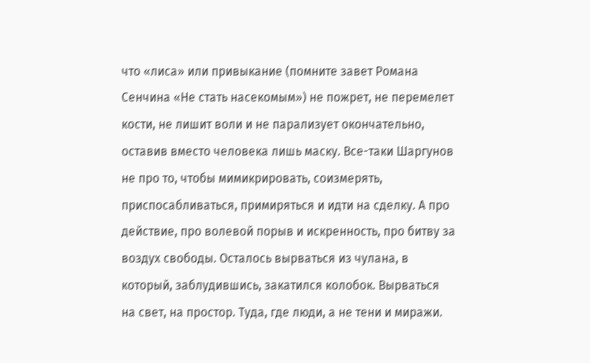что «лиса» или привыкание (помните завет Романа Сенчина «Не стать насекомым») не пожрет, не перемелет кости, не лишит воли и не парализует окончательно, оставив вместо человека лишь маску. Все-таки Шаргунов не про то, чтобы мимикрировать, соизмерять, приспосабливаться, примиряться и идти на сделку. А про действие, про волевой порыв и искренность, про битву за воздух свободы. Осталось вырваться из чулана, в который, заблудившись, закатился колобок. Вырваться на свет, на простор. Туда, где люди, а не тени и миражи.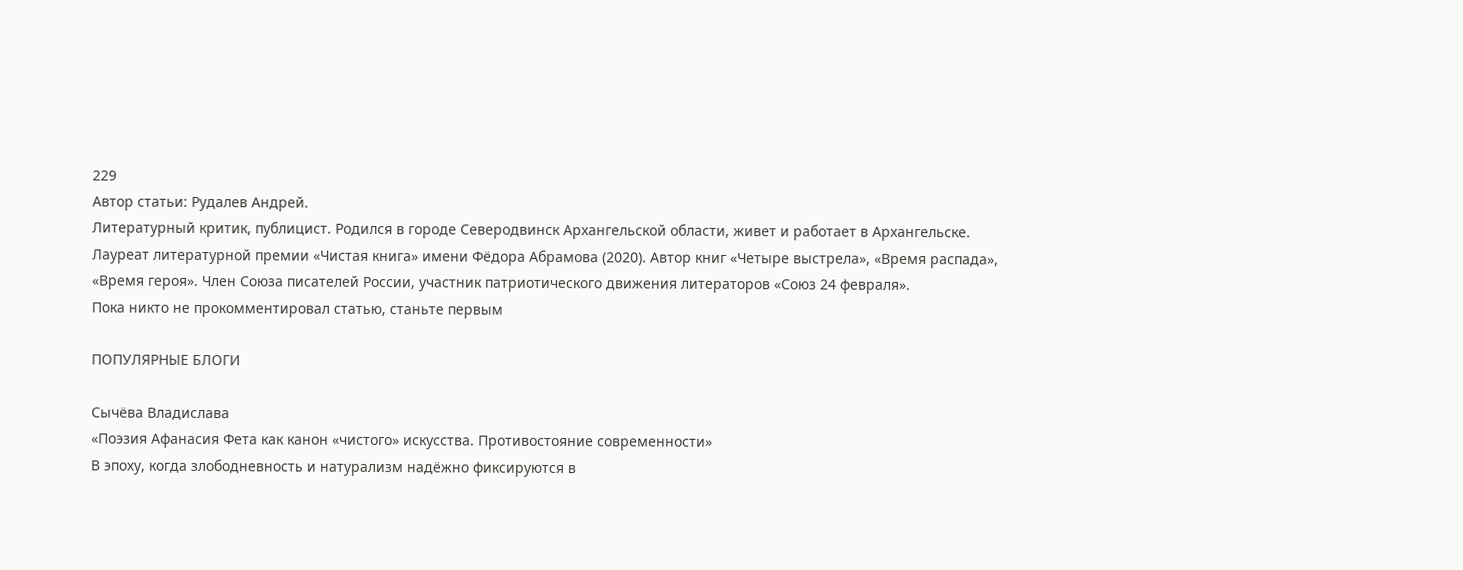229
Автор статьи: Рудалев Андрей.
Литературный критик, публицист. Родился в городе Северодвинск Архангельской области, живет и работает в Архангельске. Лауреат литературной премии «Чистая книга» имени Фёдора Абрамова (2020). Автор книг «Четыре выстрела», «Время распада», «Время героя». Член Союза писателей России, участник патриотического движения литераторов «Союз 24 февраля».
Пока никто не прокомментировал статью, станьте первым

ПОПУЛЯРНЫЕ БЛОГИ

Сычёва Владислава
«Поэзия Афанасия Фета как канон «чистого» искусства. Противостояние современности»
В эпоху, когда злободневность и натурализм надёжно фиксируются в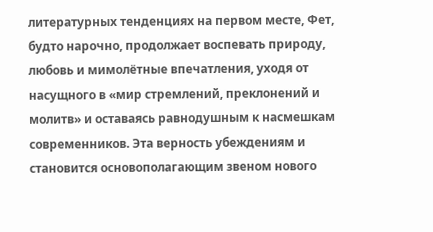литературных тенденциях на первом месте, Фет, будто нарочно, продолжает воспевать природу, любовь и мимолётные впечатления, уходя от насущного в «мир стремлений, преклонений и молитв» и оставаясь равнодушным к насмешкам современников. Эта верность убеждениям и становится основополагающим звеном нового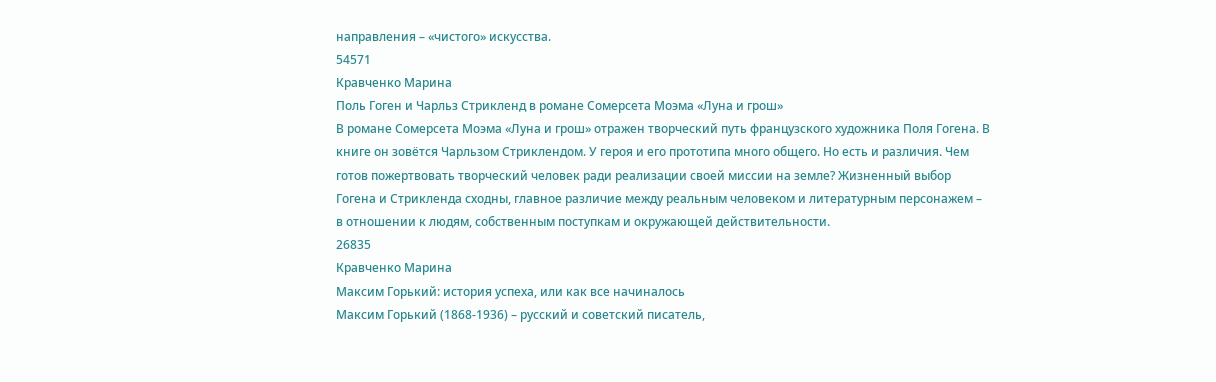направления – «чистого» искусства.
54571
Кравченко Марина
Поль Гоген и Чарльз Стрикленд в романе Сомерсета Моэма «Луна и грош»
В романе Сомерсета Моэма «Луна и грош» отражен творческий путь французского художника Поля Гогена. В книге он зовётся Чарльзом Стриклендом. У героя и его прототипа много общего. Но есть и различия. Чем готов пожертвовать творческий человек ради реализации своей миссии на земле? Жизненный выбор Гогена и Стрикленда сходны, главное различие между реальным человеком и литературным персонажем – в отношении к людям, собственным поступкам и окружающей действительности.
26835
Кравченко Марина
Максим Горький: история успеха, или как все начиналось
Максим Горький (1868-1936) – русский и советский писатель,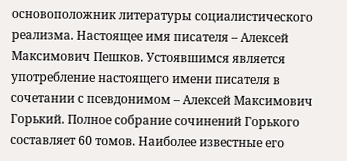основоположник литературы социалистического реализма. Настоящее имя писателя – Алексей Максимович Пешков. Устоявшимся является употребление настоящего имени писателя в сочетании с псевдонимом – Алексей Максимович Горький. Полное собрание сочинений Горького составляет 60 томов. Наиболее известные его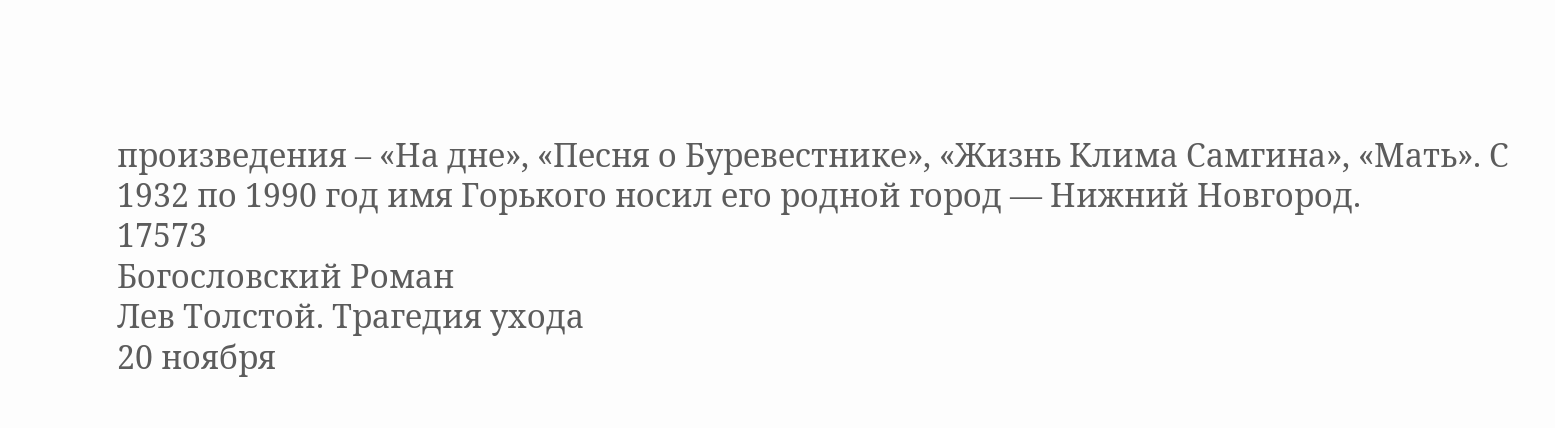произведения – «На дне», «Песня о Буревестнике», «Жизнь Клима Самгина», «Мать». С 1932 по 1990 год имя Горького носил его родной город — Нижний Новгород.
17573
Богословский Роман
Лев Толстой. Трагедия ухода
20 ноября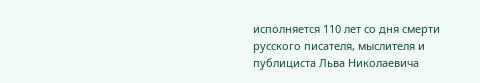исполняется 110 лет со дня смерти русского писателя, мыслителя и публициста Льва Николаевича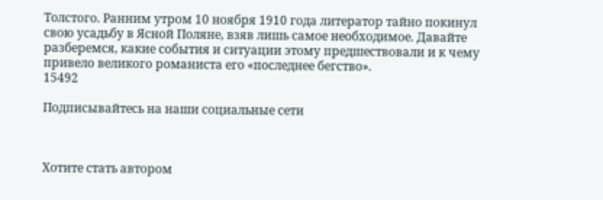Толстого. Ранним утром 10 ноября 1910 года литератор тайно покинул свою усадьбу в Ясной Поляне, взяв лишь самое необходимое. Давайте разберемся, какие события и ситуации этому предшествовали и к чему привело великого романиста его «последнее бегство».
15492

Подписывайтесь на наши социальные сети



Хотите стать автором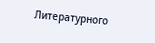Литературного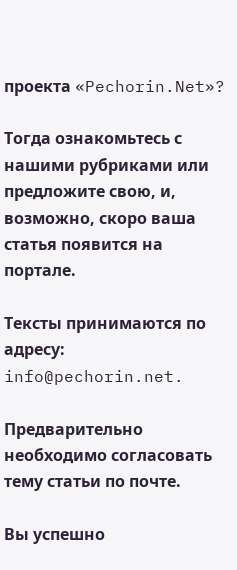проекта «Pechorin.Net»?

Тогда ознакомьтесь с нашими рубриками или предложите свою, и, возможно, скоро ваша статья появится на портале.

Тексты принимаются по адресу: info@pechorin.net.

Предварительно необходимо согласовать тему статьи по почте.

Вы успешно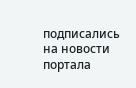подписались на новости портала